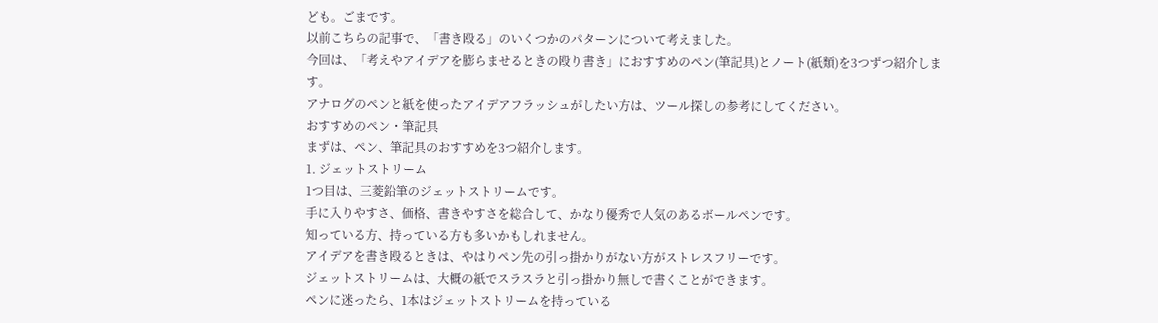ども。ごまです。
以前こちらの記事で、「書き殴る」のいくつかのパターンについて考えました。
今回は、「考えやアイデアを膨らませるときの殴り書き」におすすめのペン(筆記具)とノート(紙類)を3つずつ紹介します。
アナログのペンと紙を使ったアイデアフラッシュがしたい方は、ツール探しの参考にしてください。
おすすめのペン・筆記具
まずは、ペン、筆記具のおすすめを3つ紹介します。
1. ジェットストリーム
1つ目は、三菱鉛筆のジェットストリームです。
手に入りやすさ、価格、書きやすさを総合して、かなり優秀で人気のあるボールペンです。
知っている方、持っている方も多いかもしれません。
アイデアを書き殴るときは、やはりペン先の引っ掛かりがない方がストレスフリーです。
ジェットストリームは、大概の紙でスラスラと引っ掛かり無しで書くことができます。
ペンに迷ったら、1本はジェットストリームを持っている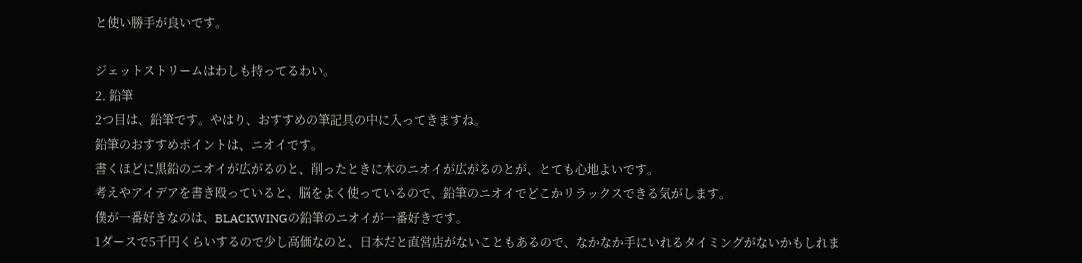と使い勝手が良いです。

ジェットストリームはわしも持ってるわい。
2. 鉛筆
2つ目は、鉛筆です。やはり、おすすめの筆記具の中に入ってきますね。
鉛筆のおすすめポイントは、ニオイです。
書くほどに黒鉛のニオイが広がるのと、削ったときに木のニオイが広がるのとが、とても心地よいです。
考えやアイデアを書き殴っていると、脳をよく使っているので、鉛筆のニオイでどこかリラックスできる気がします。
僕が一番好きなのは、BLACKWINGの鉛筆のニオイが一番好きです。
1ダースで5千円くらいするので少し高価なのと、日本だと直営店がないこともあるので、なかなか手にいれるタイミングがないかもしれま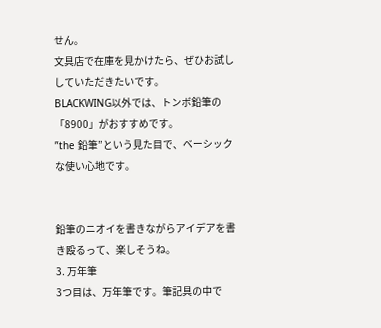せん。
文具店で在庫を見かけたら、ぜひお試ししていただきたいです。
BLACKWING以外では、トンボ鉛筆の「8900」がおすすめです。
”the 鉛筆”という見た目で、ベーシックな使い心地です。


鉛筆のニオイを書きながらアイデアを書き殴るって、楽しそうね。
3. 万年筆
3つ目は、万年筆です。筆記具の中で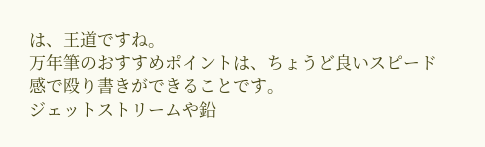は、王道ですね。
万年筆のおすすめポイントは、ちょうど良いスピード感で殴り書きができることです。
ジェットストリームや鉛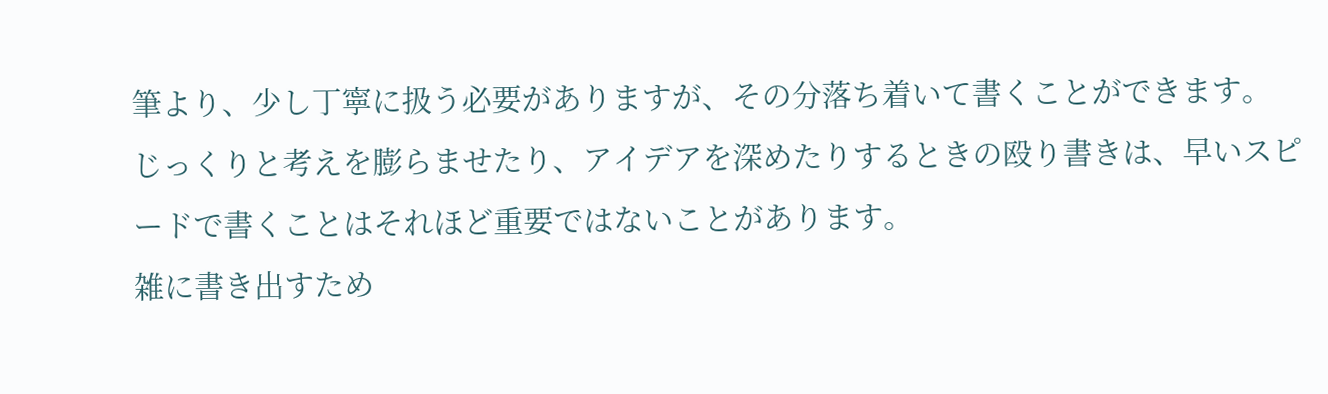筆より、少し丁寧に扱う必要がありますが、その分落ち着いて書くことができます。
じっくりと考えを膨らませたり、アイデアを深めたりするときの殴り書きは、早いスピードで書くことはそれほど重要ではないことがあります。
雑に書き出すため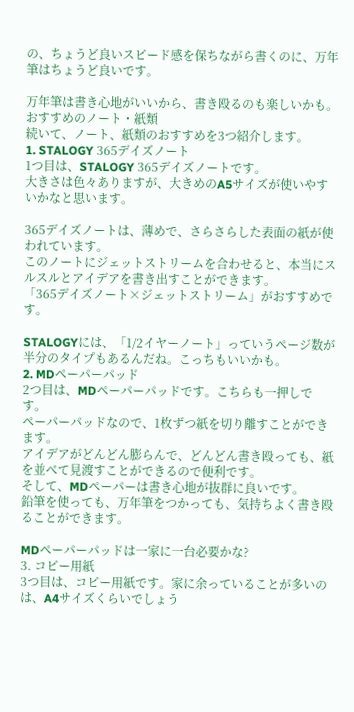の、ちょうど良いスピード感を保ちながら書くのに、万年筆はちょうど良いです。

万年筆は書き心地がいいから、書き殴るのも楽しいかも。
おすすめのノート・紙類
続いて、ノート、紙類のおすすめを3つ紹介します。
1. STALOGY 365デイズノート
1つ目は、STALOGY 365デイズノートです。
大きさは色々ありますが、大きめのA5サイズが使いやすいかなと思います。

365デイズノートは、薄めで、さらさらした表面の紙が使われています。
このノートにジェットストリームを合わせると、本当にスルスルとアイデアを書き出すことができます。
「365デイズノート×ジェットストリーム」がおすすめです。

STALOGYには、「1/2イヤーノート」っていうページ数が半分のタイプもあるんだね。こっちもいいかも。
2. MDペーパーパッド
2つ目は、MDペーパーパッドです。こちらも一押しです。
ペーパーパッドなので、1枚ずつ紙を切り離すことができます。
アイデアがどんどん膨らんで、どんどん書き殴っても、紙を並べて見渡すことができるので便利です。
そして、MDペーパーは書き心地が抜群に良いです。
鉛筆を使っても、万年筆をつかっても、気持ちよく書き殴ることができます。

MDペーパーパッドは一家に一台必要かな?
3. コピー用紙
3つ目は、コピー用紙です。家に余っていることが多いのは、A4サイズくらいでしょう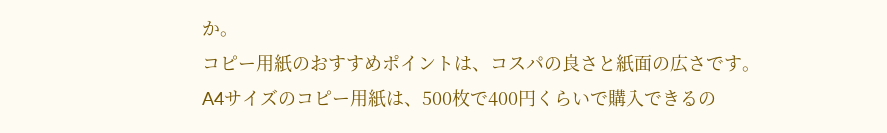か。
コピー用紙のおすすめポイントは、コスパの良さと紙面の広さです。
A4サイズのコピー用紙は、500枚で400円くらいで購入できるの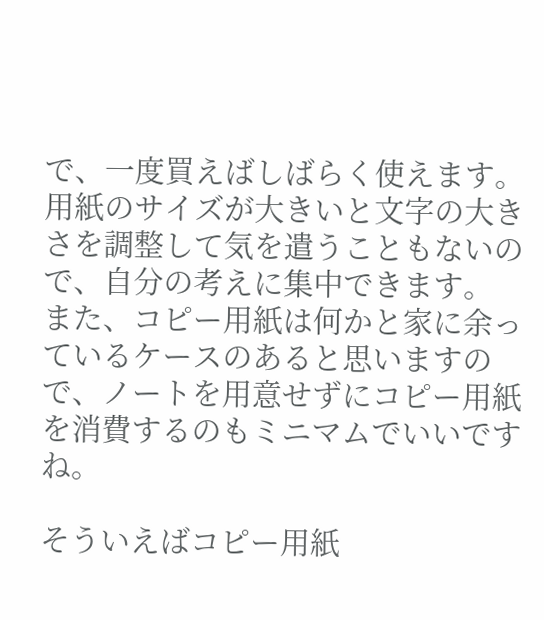で、一度買えばしばらく使えます。
用紙のサイズが大きいと文字の大きさを調整して気を遣うこともないので、自分の考えに集中できます。
また、コピー用紙は何かと家に余っているケースのあると思いますので、ノートを用意せずにコピー用紙を消費するのもミニマムでいいですね。

そういえばコピー用紙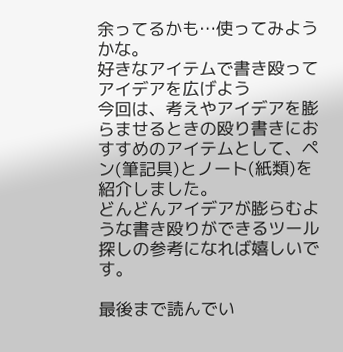余ってるかも…使ってみようかな。
好きなアイテムで書き殴ってアイデアを広げよう
今回は、考えやアイデアを膨らませるときの殴り書きにおすすめのアイテムとして、ペン(筆記具)とノート(紙類)を紹介しました。
どんどんアイデアが膨らむような書き殴りができるツール探しの参考になれば嬉しいです。

最後まで読んでい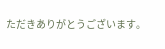ただきありがとうございます。